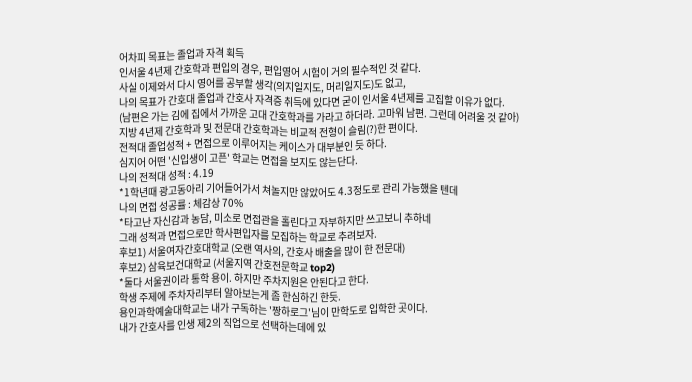어차피 목표는 졸업과 자격 획득
인서울 4년제 간호학과 편입의 경우, 편입영어 시험이 거의 필수적인 것 같다.
사실 이제와서 다시 영어를 공부할 생각(의지일지도, 머리일지도)도 없고,
나의 목표가 간호대 졸업과 간호사 자격증 취득에 있다면 굳이 인서울 4년제를 고집할 이유가 없다.
(남편은 가는 김에 집에서 가까운 고대 간호학과를 가라고 하더라. 고마워 남편. 그런데 어려울 것 같아)
지방 4년제 간호학과 및 전문대 간호학과는 비교적 전형이 슬림(?)한 편이다.
전적대 졸업성적 + 면접으로 이루어지는 케이스가 대부분인 듯 하다.
심지어 어떤 '신입생이 고픈' 학교는 면접을 보지도 않는단다.
나의 전적대 성적 : 4.19
*1학년때 광고동아리 기어들어가서 쳐놀지만 않았어도 4.3정도로 관리 가능했을 텐데
나의 면접 성공률 : 체감상 70%
*타고난 자신감과 농담, 미소로 면접관을 홀린다고 자부하지만 쓰고보니 추하네
그래 성적과 면접으로만 학사편입자를 모집하는 학교로 추려보자.
후보1) 서울여자간호대학교 (오랜 역사의, 간호사 배출을 많이 한 전문대)
후보2) 삼육보건대학교 (서울지역 간호전문학교 top2)
*둘다 서울권이라 통학 용이. 하지만 주차지원은 안된다고 한다.
학생 주제에 주차자리부터 알아보는게 좀 한심하긴 한듯.
용인과학예술대학교는 내가 구독하는 '짱하로그'님이 만학도로 입학한 곳이다.
내가 간호사를 인생 제2의 직업으로 선택하는데에 있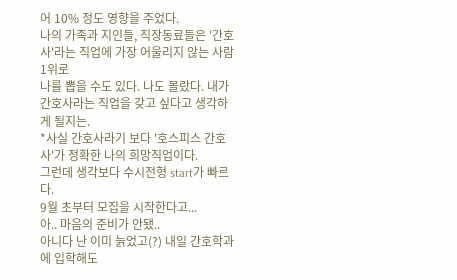어 10% 정도 영향을 주었다.
나의 가족과 지인들, 직장동료들은 '간호사'라는 직업에 가장 어울리지 않는 사람 1위로
나를 뽑을 수도 있다. 나도 몰랐다. 내가 간호사라는 직업을 갖고 싶다고 생각하게 될지는.
*사실 간호사라기 보다 '호스피스 간호사'가 정확한 나의 희망직업이다.
그런데 생각보다 수시전형 start가 빠르다.
9월 초부터 모집을 시작한다고...
아.. 마음의 준비가 안됐..
아니다 난 이미 늙었고(?) 내일 간호학과에 입학해도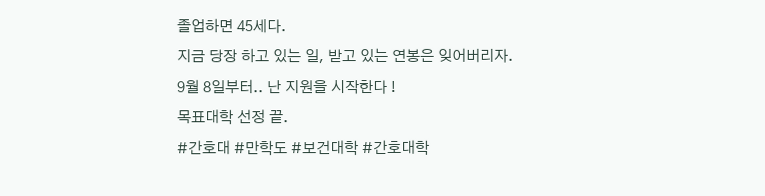졸업하면 45세다.
지금 당장 하고 있는 일, 받고 있는 연봉은 잊어버리자.
9월 8일부터.. 난 지원을 시작한다 !
목표대학 선정 끝.
#간호대 #만학도 #보건대학 #간호대학